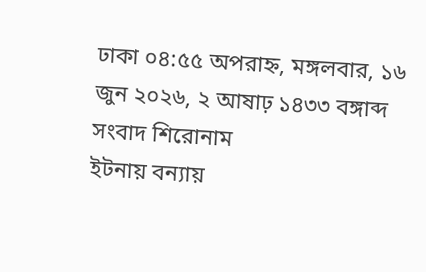ঢাকা ০৪:৫৫ অপরাহ্ন, মঙ্গলবার, ১৬ জুন ২০২৬, ২ আষাঢ় ১৪৩৩ বঙ্গাব্দ
সংবাদ শিরোনাম
ইটনায় বন্যায়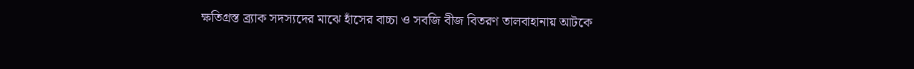ক্ষতিগ্রস্ত ব্র্যাক সদস্যদের মাঝে হাঁসের বাচ্চা ও সবজি বীজ বিতরণ তালবাহানায় আটকে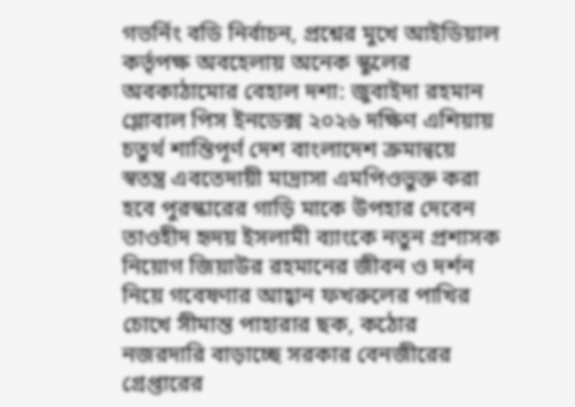গভর্নিং বডি নির্বাচন, প্রশ্নের মুখে আইডিয়াল কর্তৃপক্ষ অবহেলায় অনেক স্কুলের অবকাঠামোর বেহাল দশা: জুবাইদা রহমান গ্লোবাল পিস ইনডেক্স ২০২৬ দক্ষিণ এশিয়ায় চতুর্থ শান্তিপূর্ণ দেশ বাংলাদেশ ক্রমান্বয়ে স্বতন্ত্র এবতেদায়ী মাদ্রাসা এমপিওভুক্ত করা হবে পুরস্কারের গাড়ি মাকে উপহার দেবেন তাওহীদ হৃদয় ইসলামী ব্যাংকে নতুন প্রশাসক নিয়োগ জিয়াউর রহমানের জীবন ও দর্শন নিয়ে গবেষণার আহ্বান ফখরুলের পাখির চোখে সীমান্ত পাহারার ছক, কঠোর নজরদারি বাড়াচ্ছে সরকার বেনজীরের গ্রেপ্তারের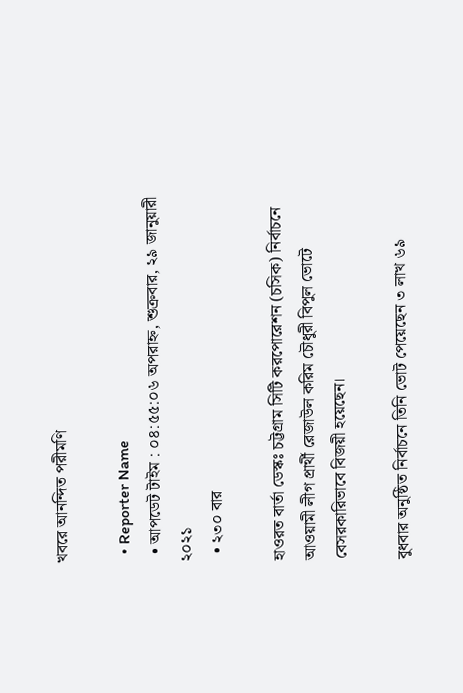খবরে আনন্দিত পরীমণি

  • Reporter Name
  • আপডেট টাইম : ০৪:৫৫:০৬ অপরাহ্ন, শুক্রবার, ২৯ জানুয়ারী ২০২১
  • ২৩০ বার

হাওরত বার্তা ডেস্কঃ চট্টগ্রাম সিটি করপোরেশন (চসিক) নির্বাচনে আওয়ামী লীগ প্রার্থী রেজাউল করিম চৌধুরী বিপুল ভোটে বেসরকারিভাবে বিজয়ী হয়েছেন।

বুধবার অনুষ্ঠিত নির্বাচনে তিনি ভোট পেয়েছেন ৩ লাখ ৬৯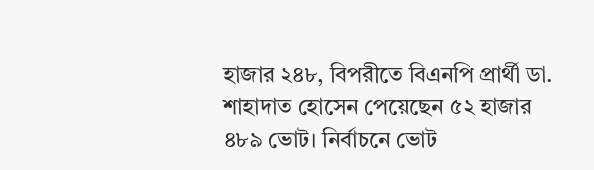হাজার ২৪৮, বিপরীতে বিএনপি প্রার্থী ডা. শাহাদাত হোসেন পেয়েছেন ৫২ হাজার ৪৮৯ ভোট। নির্বাচনে ভোট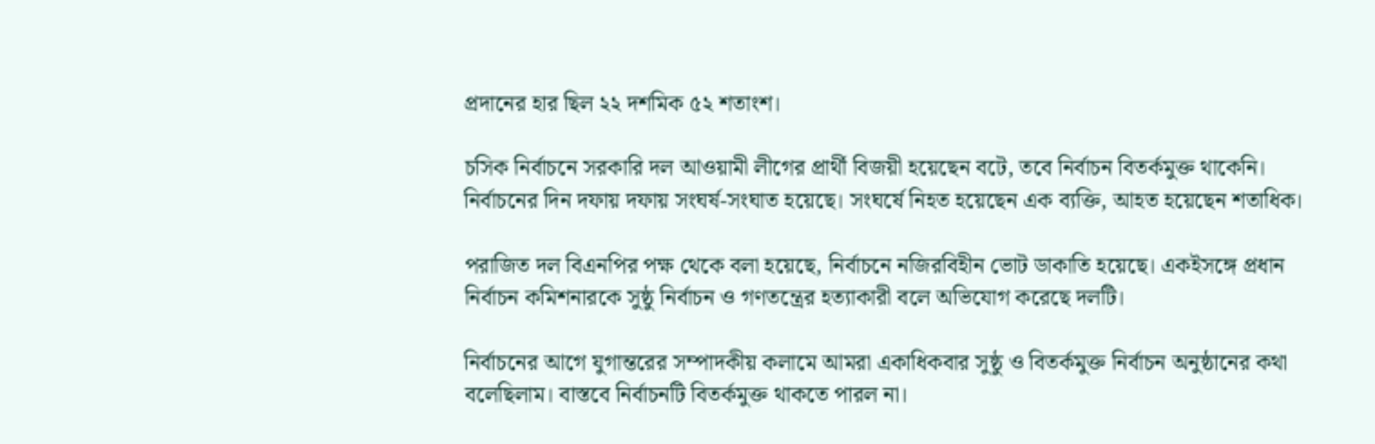প্রদানের হার ছিল ২২ দশমিক ৫২ শতাংশ।

চসিক নির্বাচনে সরকারি দল আওয়ামী লীগের প্রার্থী বিজয়ী হয়েছেন বটে, তবে নির্বাচন বিতর্কমুক্ত থাকেনি। নির্বাচনের দিন দফায় দফায় সংঘর্ষ-সংঘাত হয়েছে। সংঘর্ষে নিহত হয়েছেন এক ব্যক্তি, আহত হয়েছেন শতাধিক।

পরাজিত দল বিএনপির পক্ষ থেকে বলা হয়েছে, নির্বাচনে নজিরবিহীন ভোট ডাকাতি হয়েছে। একইসঙ্গে প্রধান নির্বাচন কমিশনারকে সুষ্ঠু নির্বাচন ও গণতন্ত্রের হত্যাকারী বলে অভিযোগ করেছে দলটি।

নির্বাচনের আগে যুগান্তরের সম্পাদকীয় কলামে আমরা একাধিকবার সুষ্ঠু ও বিতর্কমুক্ত নির্বাচন অনুষ্ঠানের কথা বলেছিলাম। বাস্তবে নির্বাচনটি বিতর্কমুক্ত থাকতে পারল না।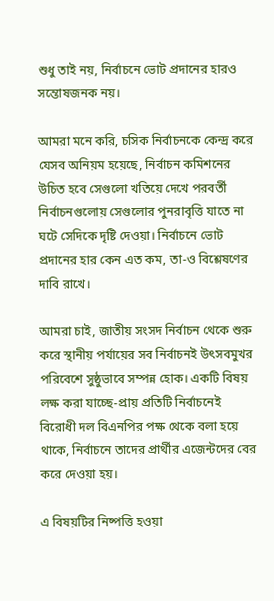শুধু তাই নয়, নির্বাচনে ভোট প্রদানের হারও সন্তোষজনক নয়।

আমরা মনে করি, চসিক নির্বাচনকে কেন্দ্র করে যেসব অনিয়ম হয়েছে, নির্বাচন কমিশনের উচিত হবে সেগুলো খতিয়ে দেখে পরবর্তী নির্বাচনগুলোয় সেগুলোর পুনরাবৃত্তি যাতে না ঘটে সেদিকে দৃষ্টি দেওয়া। নির্বাচনে ভোট প্রদানের হার কেন এত কম, তা-ও বিশ্লেষণের দাবি রাখে।

আমরা চাই, জাতীয় সংসদ নির্বাচন থেকে শুরু করে স্থানীয় পর্যায়ের সব নির্বাচনই উৎসবমুখর পরিবেশে সুষ্ঠুভাবে সম্পন্ন হোক। একটি বিষয় লক্ষ করা যাচ্ছে-প্রায় প্রতিটি নির্বাচনেই বিরোধী দল বিএনপির পক্ষ থেকে বলা হয়ে থাকে, নির্বাচনে তাদের প্রার্থীর এজেন্টদের বের করে দেওয়া হয়।

এ বিষয়টির নিষ্পত্তি হওয়া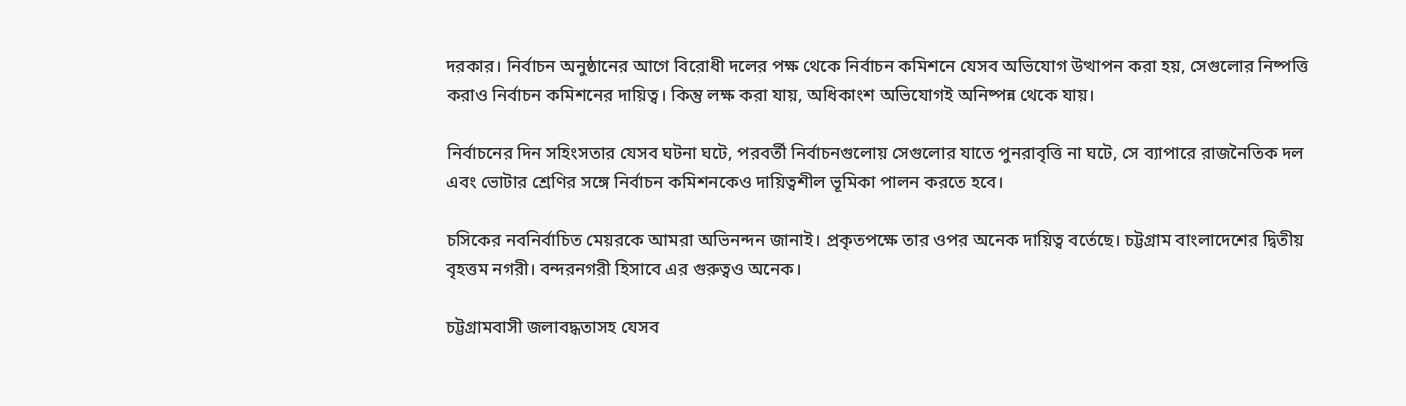দরকার। নির্বাচন অনুষ্ঠানের আগে বিরোধী দলের পক্ষ থেকে নির্বাচন কমিশনে যেসব অভিযোগ উত্থাপন করা হয়, সেগুলোর নিষ্পত্তি করাও নির্বাচন কমিশনের দায়িত্ব। কিন্তু লক্ষ করা যায়, অধিকাংশ অভিযোগই অনিষ্পন্ন থেকে যায়।

নির্বাচনের দিন সহিংসতার যেসব ঘটনা ঘটে, পরবর্তী নির্বাচনগুলোয় সেগুলোর যাতে পুনরাবৃত্তি না ঘটে, সে ব্যাপারে রাজনৈতিক দল এবং ভোটার শ্রেণির সঙ্গে নির্বাচন কমিশনকেও দায়িত্বশীল ভূমিকা পালন করতে হবে।

চসিকের নবনির্বাচিত মেয়রকে আমরা অভিনন্দন জানাই। প্রকৃতপক্ষে তার ওপর অনেক দায়িত্ব বর্তেছে। চট্টগ্রাম বাংলাদেশের দ্বিতীয় বৃহত্তম নগরী। বন্দরনগরী হিসাবে এর গুরুত্বও অনেক।

চট্টগ্রামবাসী জলাবদ্ধতাসহ যেসব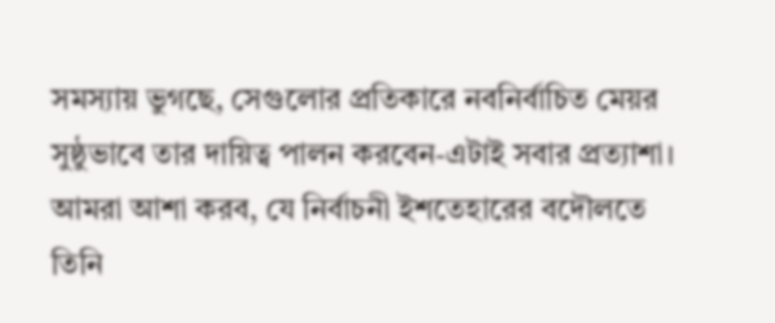সমস্যায় ভুগছে, সেগুলোর প্রতিকারে নবনির্বাচিত মেয়র সুষ্ঠুভাবে তার দায়িত্ব পালন করবেন-এটাই সবার প্রত্যাশা। আমরা আশা করব, যে নির্বাচনী ইশতেহারের বদৌলতে তিনি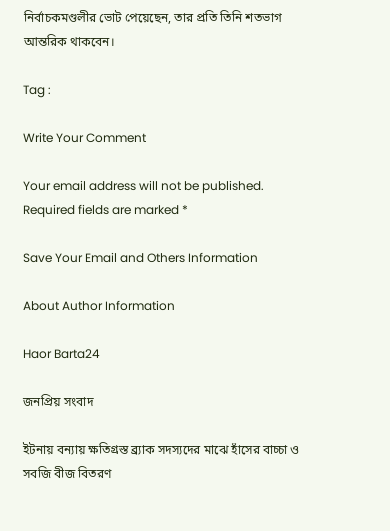নির্বাচকমণ্ডলীর ভোট পেয়েছেন, তার প্রতি তিনি শতভাগ আন্তরিক থাকবেন।

Tag :

Write Your Comment

Your email address will not be published. Required fields are marked *

Save Your Email and Others Information

About Author Information

Haor Barta24

জনপ্রিয় সংবাদ

ইটনায় বন্যায় ক্ষতিগ্রস্ত ব্র্যাক সদস্যদের মাঝে হাঁসের বাচ্চা ও সবজি বীজ বিতরণ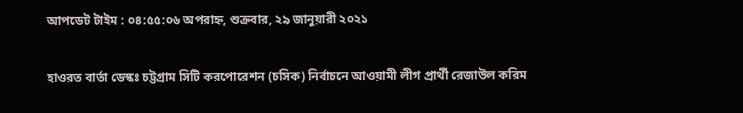আপডেট টাইম : ০৪:৫৫:০৬ অপরাহ্ন, শুক্রবার, ২৯ জানুয়ারী ২০২১

হাওরত বার্তা ডেস্কঃ চট্টগ্রাম সিটি করপোরেশন (চসিক) নির্বাচনে আওয়ামী লীগ প্রার্থী রেজাউল করিম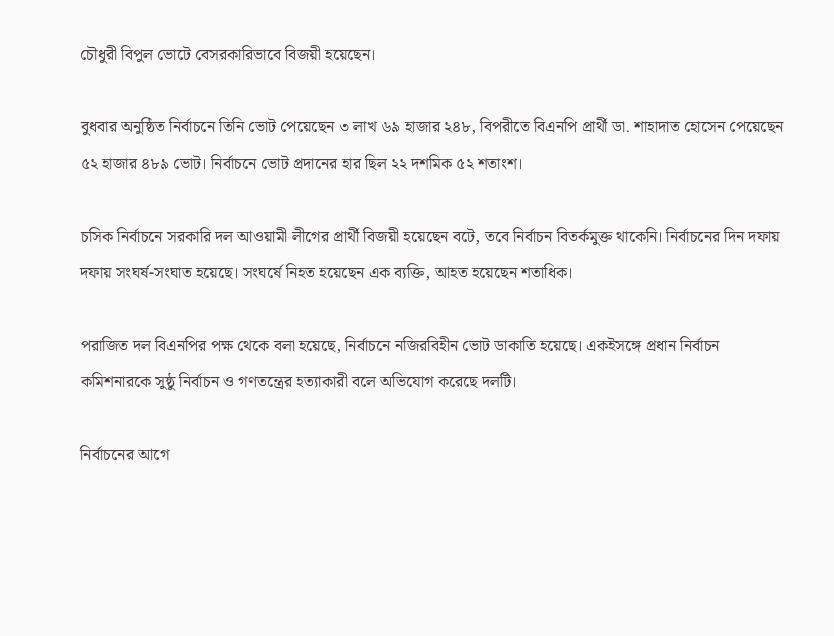চৌধুরী বিপুল ভোটে বেসরকারিভাবে বিজয়ী হয়েছেন।

বুধবার অনুষ্ঠিত নির্বাচনে তিনি ভোট পেয়েছেন ৩ লাখ ৬৯ হাজার ২৪৮, বিপরীতে বিএনপি প্রার্থী ডা. শাহাদাত হোসেন পেয়েছেন ৫২ হাজার ৪৮৯ ভোট। নির্বাচনে ভোট প্রদানের হার ছিল ২২ দশমিক ৫২ শতাংশ।

চসিক নির্বাচনে সরকারি দল আওয়ামী লীগের প্রার্থী বিজয়ী হয়েছেন বটে, তবে নির্বাচন বিতর্কমুক্ত থাকেনি। নির্বাচনের দিন দফায় দফায় সংঘর্ষ-সংঘাত হয়েছে। সংঘর্ষে নিহত হয়েছেন এক ব্যক্তি, আহত হয়েছেন শতাধিক।

পরাজিত দল বিএনপির পক্ষ থেকে বলা হয়েছে, নির্বাচনে নজিরবিহীন ভোট ডাকাতি হয়েছে। একইসঙ্গে প্রধান নির্বাচন কমিশনারকে সুষ্ঠু নির্বাচন ও গণতন্ত্রের হত্যাকারী বলে অভিযোগ করেছে দলটি।

নির্বাচনের আগে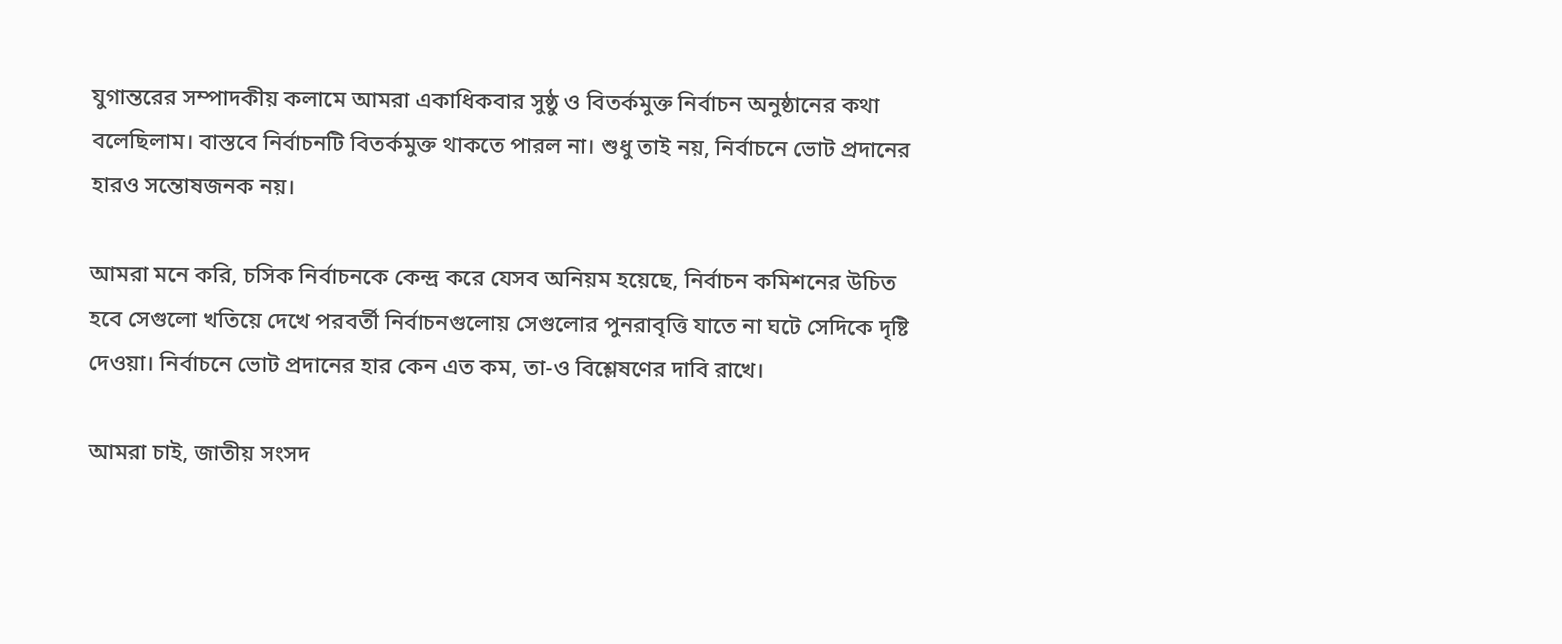যুগান্তরের সম্পাদকীয় কলামে আমরা একাধিকবার সুষ্ঠু ও বিতর্কমুক্ত নির্বাচন অনুষ্ঠানের কথা বলেছিলাম। বাস্তবে নির্বাচনটি বিতর্কমুক্ত থাকতে পারল না। শুধু তাই নয়, নির্বাচনে ভোট প্রদানের হারও সন্তোষজনক নয়।

আমরা মনে করি, চসিক নির্বাচনকে কেন্দ্র করে যেসব অনিয়ম হয়েছে, নির্বাচন কমিশনের উচিত হবে সেগুলো খতিয়ে দেখে পরবর্তী নির্বাচনগুলোয় সেগুলোর পুনরাবৃত্তি যাতে না ঘটে সেদিকে দৃষ্টি দেওয়া। নির্বাচনে ভোট প্রদানের হার কেন এত কম, তা-ও বিশ্লেষণের দাবি রাখে।

আমরা চাই, জাতীয় সংসদ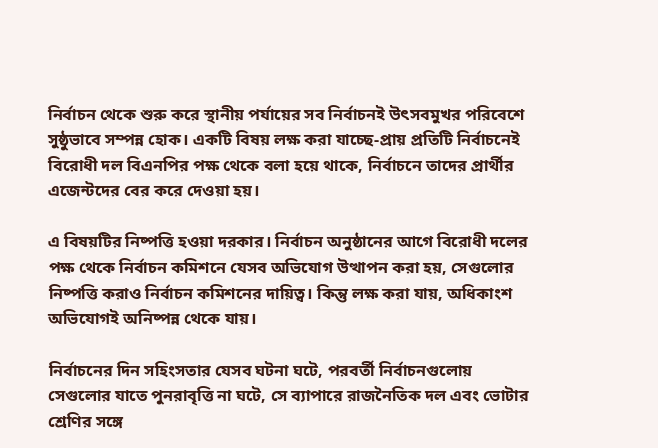নির্বাচন থেকে শুরু করে স্থানীয় পর্যায়ের সব নির্বাচনই উৎসবমুখর পরিবেশে সুষ্ঠুভাবে সম্পন্ন হোক। একটি বিষয় লক্ষ করা যাচ্ছে-প্রায় প্রতিটি নির্বাচনেই বিরোধী দল বিএনপির পক্ষ থেকে বলা হয়ে থাকে, নির্বাচনে তাদের প্রার্থীর এজেন্টদের বের করে দেওয়া হয়।

এ বিষয়টির নিষ্পত্তি হওয়া দরকার। নির্বাচন অনুষ্ঠানের আগে বিরোধী দলের পক্ষ থেকে নির্বাচন কমিশনে যেসব অভিযোগ উত্থাপন করা হয়, সেগুলোর নিষ্পত্তি করাও নির্বাচন কমিশনের দায়িত্ব। কিন্তু লক্ষ করা যায়, অধিকাংশ অভিযোগই অনিষ্পন্ন থেকে যায়।

নির্বাচনের দিন সহিংসতার যেসব ঘটনা ঘটে, পরবর্তী নির্বাচনগুলোয় সেগুলোর যাতে পুনরাবৃত্তি না ঘটে, সে ব্যাপারে রাজনৈতিক দল এবং ভোটার শ্রেণির সঙ্গে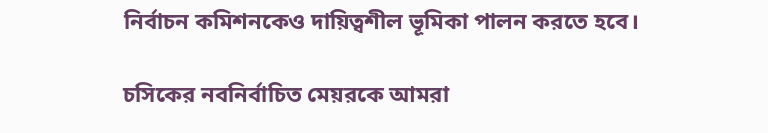নির্বাচন কমিশনকেও দায়িত্বশীল ভূমিকা পালন করতে হবে।

চসিকের নবনির্বাচিত মেয়রকে আমরা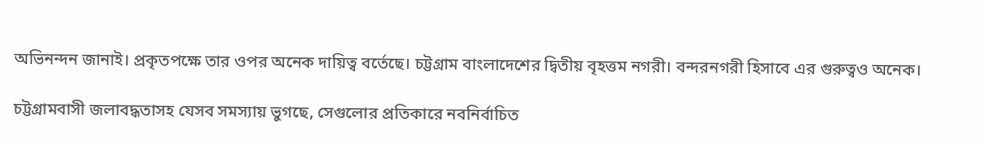অভিনন্দন জানাই। প্রকৃতপক্ষে তার ওপর অনেক দায়িত্ব বর্তেছে। চট্টগ্রাম বাংলাদেশের দ্বিতীয় বৃহত্তম নগরী। বন্দরনগরী হিসাবে এর গুরুত্বও অনেক।

চট্টগ্রামবাসী জলাবদ্ধতাসহ যেসব সমস্যায় ভুগছে, সেগুলোর প্রতিকারে নবনির্বাচিত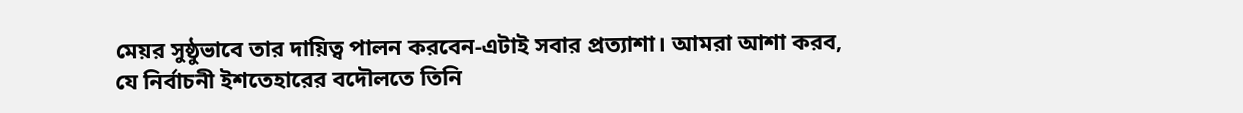মেয়র সুষ্ঠুভাবে তার দায়িত্ব পালন করবেন-এটাই সবার প্রত্যাশা। আমরা আশা করব, যে নির্বাচনী ইশতেহারের বদৌলতে তিনি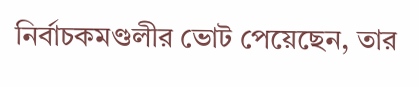নির্বাচকমণ্ডলীর ভোট পেয়েছেন, তার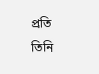প্রতি তিনি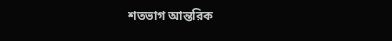শতভাগ আন্তরিক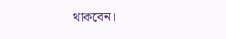থাকবেন।